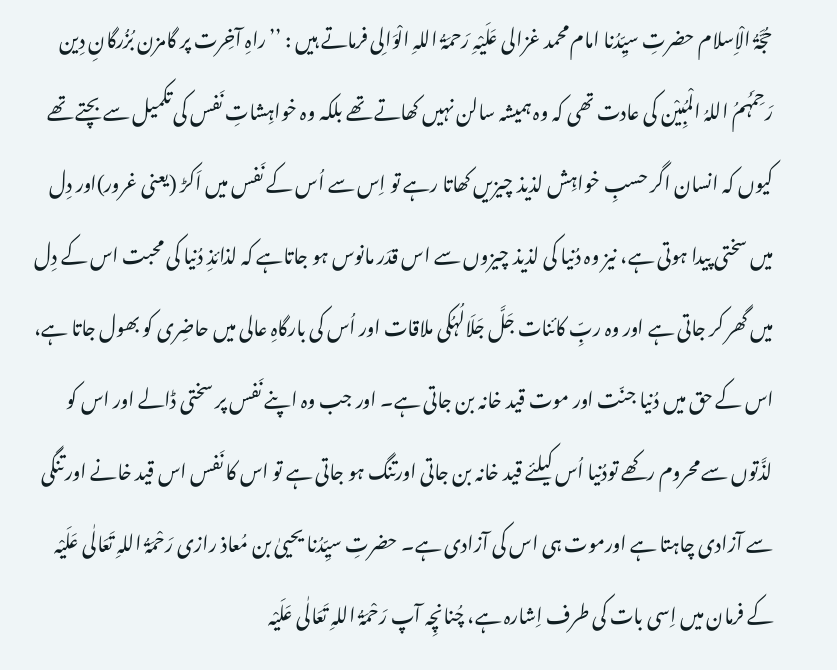حُجَّۃُ الْاِسلام حضرتِ سیِّدُنا امام محمد غزالی عَلَیْہِ رَحمَۃُ اللہِ الْوَالِی فرماتے ہیں : ’’راہِ آخِرت پر گامزن بُزُرگانِ دِین رَحِمَہُمُ اللہُ الْمُبِیْن کی عادت تھی کہ وہ ہمیشہ سالن نہیں کھاتے تھے بلکہ وہ خواہِشاتِ نَفس کی تکمیل سے بچتے تھے کیوں کہ انسان اگر حسبِ خواہِش لذیذ چیزیں کھاتا رہے تو اِس سے اُس کے نَفس میں اَکڑ (یعنی غرور)اور دِل میں سختی پیدا ہوتی ہے، نیز وہ دُنیا کی لذیذ چیزوں سے اس قدَر مانوس ہو جاتاہے کہ لذائذِ دُنیا کی محبت اس کے دِل میں گھر کر جاتی ہے اور وہ ربِّ کائنات جَلَّ جَلَالُہُکی ملاقات اور اُس کی بارگاہِ عالی میں حاضِری کو بھول جاتا ہے، اس کے حق میں دُنیا جنّت اور موت قید خانہ بن جاتی ہے۔ اور جب وہ اپنے نَفس پر سختی ڈالے اور اس کو لذَّتوں سے محروم رکھے تودُنیا اُس کیلئے قید خانہ بن جاتی اورتنگ ہو جاتی ہے تو اس کا نَفس اس قید خانے اور تنگی سے آزادی چاہتا ہے اورموت ہی اس کی آزادی ہے۔ حضرتِ سیِّدُنا یحییٰ بن مُعاذ رازی رَحْمَۃُ اللہِ تَعَالٰی عَلَیْہ کے فرمان میں اِسی بات کی طرف اِشارہ ہے، چُنانچِہ آپ رَحْمَۃُ اللہِ تَعَالٰی عَلَیْہ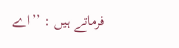فرماتے ہیں : ’’اے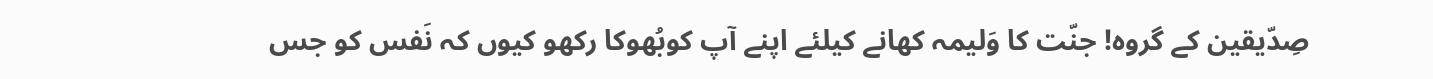صِدّیقین کے گروہ! جنّت کا وَلیمہ کھانے کیلئے اپنے آپ کوبُھوکا رکھو کیوں کہ نَفس کو جس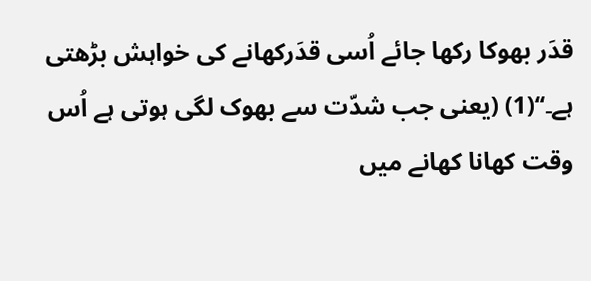قدَر بھوکا رکھا جائے اُسی قدَرکھانے کی خواہش بڑھتی ہے۔‘‘(1) (یعنی جب شدّت سے بھوک لگی ہوتی ہے اُس وقت کھانا کھانے میں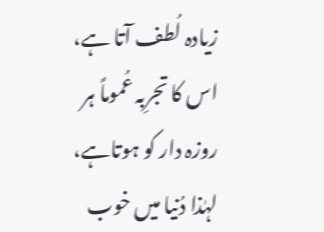زیادہ لُطف آتا ہے، اس کا تجرِبہ عُموماً ہر روزہ دار کو ہوتاہے، لہٰذا دُنیا میں خوب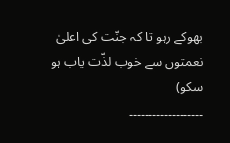بھوکے رہو تا کہ جنّت کی اعلیٰ نعمتوں سے خوب لذّت یاب ہو سکو)
۔۔۔۔۔۔۔۔۔۔۔۔۔۔۔۔۔۔۔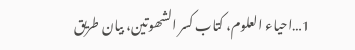1…احیاء العلوم، کتاب کسر الشھوتین، بیان طریق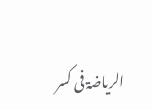الریاضۃ فی کسر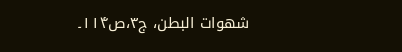شھوات البطن، ج۳،ص۱۱۴۔